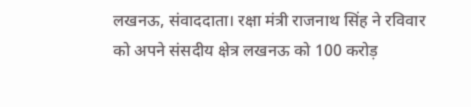लखनऊ, संवाददाता। रक्षा मंत्री राजनाथ सिंह ने रविवार को अपने संसदीय क्षेत्र लखनऊ को 100 करोड़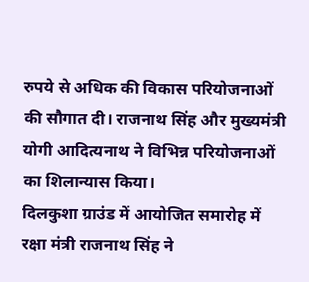रुपये से अधिक की विकास परियोजनाओं की सौगात दी। राजनाथ सिंह और मुख्यमंत्री योगी आदित्यनाथ ने विभिन्न परियोजनाओं का शिलान्यास किया।
दिलकुशा ग्राउंड में आयोजित समारोह में रक्षा मंत्री राजनाथ सिंह ने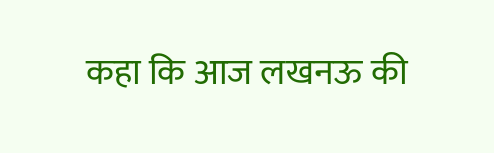कहा कि आज लखनऊ की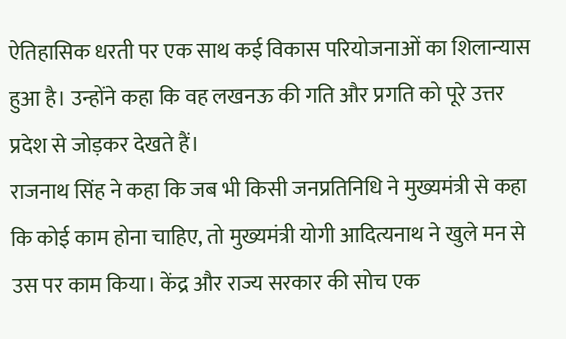ऐतिहासिक धरती पर एक साथ कई विकास परियोजनाओं का शिलान्यास हुआ है। उन्होंने कहा कि वह लखनऊ की गति और प्रगति को पूरे उत्तर प्रदेश से जोड़कर देखते हैं।
राजनाथ सिंह ने कहा कि जब भी किसी जनप्रतिनिधि ने मुख्यमंत्री से कहा कि कोई काम होना चाहिए, तो मुख्यमंत्री योगी आदित्यनाथ ने खुले मन से उस पर काम किया। केंद्र और राज्य सरकार की सोच एक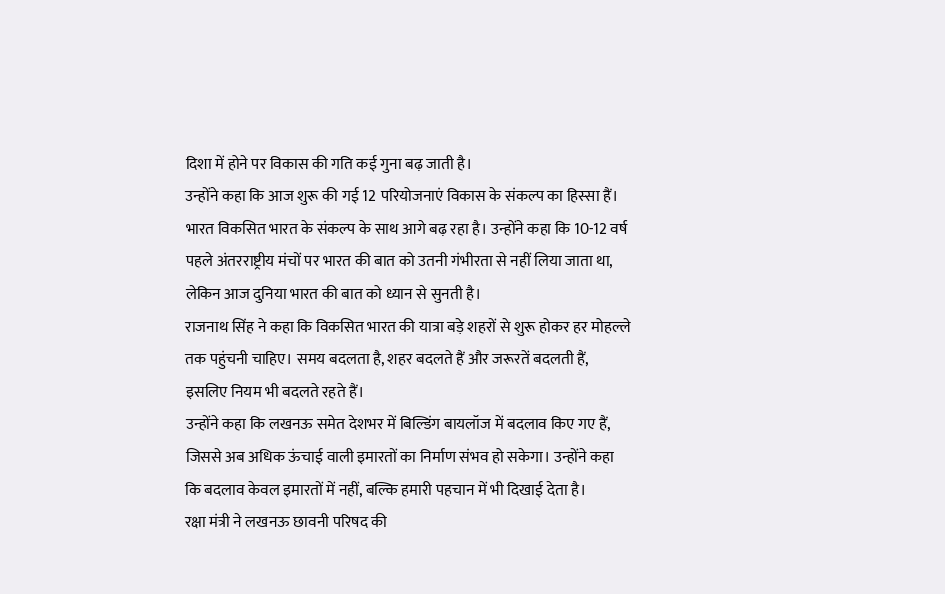दिशा में होने पर विकास की गति कई गुना बढ़ जाती है।
उन्होंने कहा कि आज शुरू की गई 12 परियोजनाएं विकास के संकल्प का हिस्सा हैं। भारत विकसित भारत के संकल्प के साथ आगे बढ़ रहा है। उन्होंने कहा कि 10-12 वर्ष पहले अंतरराष्ट्रीय मंचों पर भारत की बात को उतनी गंभीरता से नहीं लिया जाता था, लेकिन आज दुनिया भारत की बात को ध्यान से सुनती है।
राजनाथ सिंह ने कहा कि विकसित भारत की यात्रा बड़े शहरों से शुरू होकर हर मोहल्ले तक पहुंचनी चाहिए। समय बदलता है, शहर बदलते हैं और जरूरतें बदलती हैं, इसलिए नियम भी बदलते रहते हैं।
उन्होंने कहा कि लखनऊ समेत देशभर में बिल्डिंग बायलॉज में बदलाव किए गए हैं, जिससे अब अधिक ऊंचाई वाली इमारतों का निर्माण संभव हो सकेगा। उन्होंने कहा कि बदलाव केवल इमारतों में नहीं, बल्कि हमारी पहचान में भी दिखाई देता है।
रक्षा मंत्री ने लखनऊ छावनी परिषद की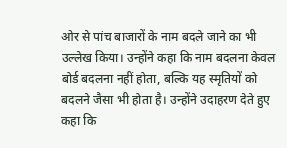ओर से पांच बाजारों के नाम बदले जाने का भी उल्लेख किया। उन्होंने कहा कि नाम बदलना केवल बोर्ड बदलना नहीं होता, बल्कि यह स्मृतियों को बदलने जैसा भी होता है। उन्होंने उदाहरण देते हुए कहा कि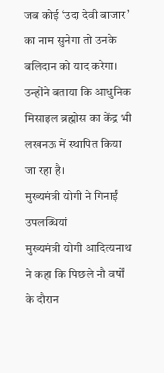जब कोई ‘उदा देवी बाजार’ का नाम सुनेगा तो उनके बलिदान को याद करेगा।
उन्होंने बताया कि आधुनिक मिसाइल ब्रह्मोस का केंद्र भी लखनऊ में स्थापित किया जा रहा है।
मुख्यमंत्री योगी ने गिनाईं उपलब्धियां
मुख्यमंत्री योगी आदित्यनाथ ने कहा कि पिछले नौ वर्षों के दौरान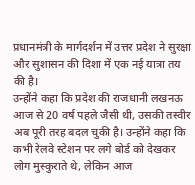प्रधानमंत्री के मार्गदर्शन में उत्तर प्रदेश ने सुरक्षा और सुशासन की दिशा में एक नई यात्रा तय की है।
उन्होंने कहा कि प्रदेश की राजधानी लखनऊ आज से 20 वर्ष पहले जैसी थी, उसकी तस्वीर अब पूरी तरह बदल चुकी है। उन्होंने कहा कि कभी रेलवे स्टेशन पर लगे बोर्ड को देखकर लोग मुस्कुराते थे, लेकिन आज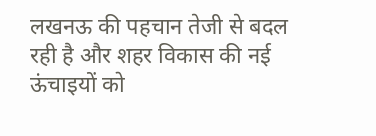लखनऊ की पहचान तेजी से बदल रही है और शहर विकास की नई ऊंचाइयों को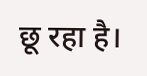छू रहा है।